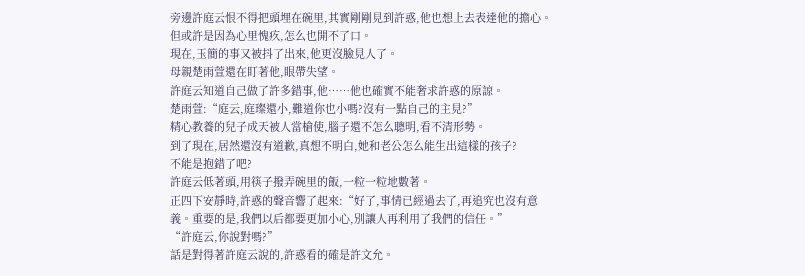旁邊許庭云恨不得把頭埋在碗里,其實剛剛見到許惑,他也想上去表達他的擔心。
但或許是因為心里愧疚,怎么也開不了口。
現在,玉簡的事又被抖了出來,他更沒臉見人了。
母親楚雨萱還在盯著他,眼帶失望。
許庭云知道自己做了許多錯事,他……他也確實不能奢求許惑的原諒。
楚雨萱:“庭云,庭璨還小,難道你也小嗎?沒有一點自己的主見?”
精心教養的兒子成天被人當槍使,腦子還不怎么聰明,看不清形勢。
到了現在,居然還沒有道歉,真想不明白,她和老公怎么能生出這樣的孩子?
不能是抱錯了吧?
許庭云低著頭,用筷子撥弄碗里的飯,一粒一粒地數著。
正四下安靜時,許惑的聲音響了起來:“好了,事情已經過去了,再追究也沒有意義。重要的是,我們以后都要更加小心,別讓人再利用了我們的信任。”
“許庭云,你說對嗎?”
話是對得著許庭云說的,許惑看的確是許文允。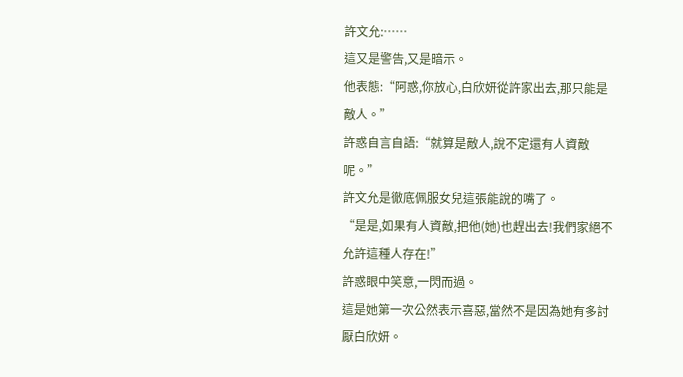許文允:……
這又是警告,又是暗示。
他表態:“阿惑,你放心,白欣妍從許家出去,那只能是敵人。”
許惑自言自語:“就算是敵人,說不定還有人資敵呢。”
許文允是徹底佩服女兒這張能說的嘴了。
“是是,如果有人資敵,把他(她)也趕出去!我們家絕不允許這種人存在!”
許惑眼中笑意,一閃而過。
這是她第一次公然表示喜惡,當然不是因為她有多討厭白欣妍。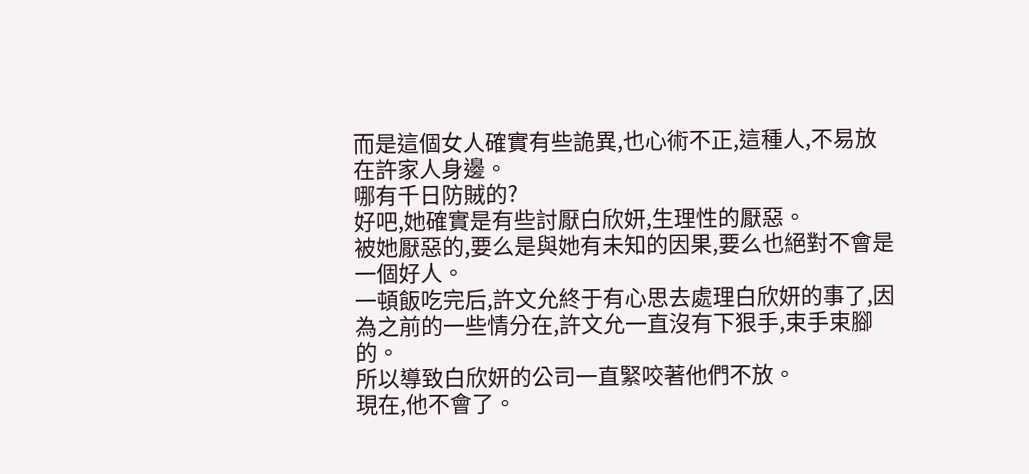而是這個女人確實有些詭異,也心術不正,這種人,不易放在許家人身邊。
哪有千日防賊的?
好吧,她確實是有些討厭白欣妍,生理性的厭惡。
被她厭惡的,要么是與她有未知的因果,要么也絕對不會是一個好人。
一頓飯吃完后,許文允終于有心思去處理白欣妍的事了,因為之前的一些情分在,許文允一直沒有下狠手,束手束腳的。
所以導致白欣妍的公司一直緊咬著他們不放。
現在,他不會了。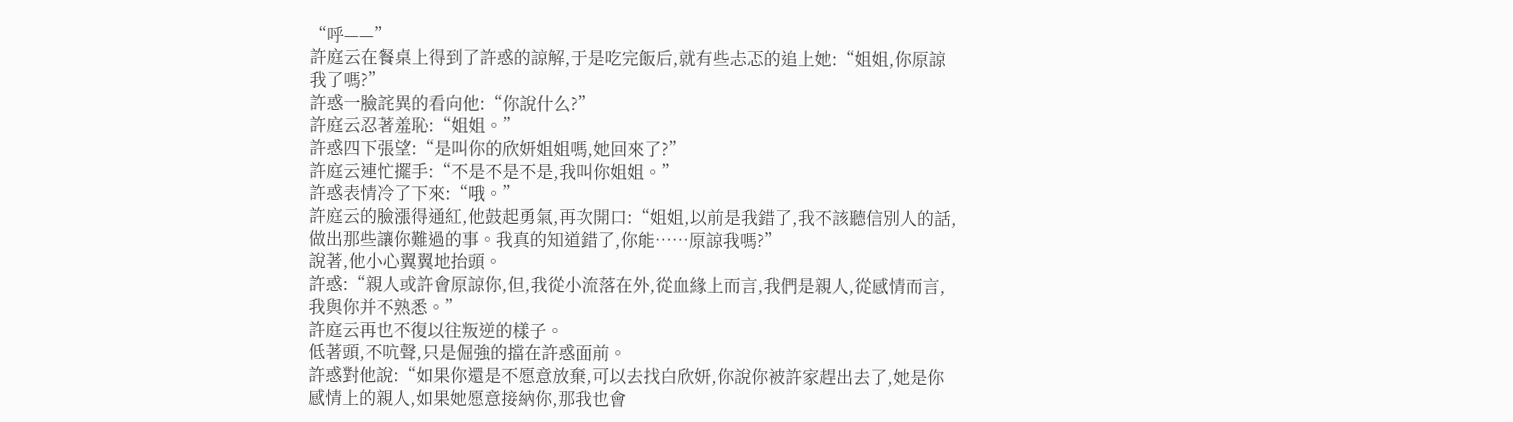“呼——”
許庭云在餐桌上得到了許惑的諒解,于是吃完飯后,就有些忐忑的追上她:“姐姐,你原諒我了嗎?”
許惑一臉詫異的看向他:“你說什么?”
許庭云忍著羞恥:“姐姐。”
許惑四下張望:“是叫你的欣妍姐姐嗎,她回來了?”
許庭云連忙擺手:“不是不是不是,我叫你姐姐。”
許惑表情冷了下來:“哦。”
許庭云的臉漲得通紅,他鼓起勇氣,再次開口:“姐姐,以前是我錯了,我不該聽信別人的話,做出那些讓你難過的事。我真的知道錯了,你能……原諒我嗎?”
說著,他小心翼翼地抬頭。
許惑:“親人或許會原諒你,但,我從小流落在外,從血緣上而言,我們是親人,從感情而言,我與你并不熟悉。”
許庭云再也不復以往叛逆的樣子。
低著頭,不吭聲,只是倔強的擋在許惑面前。
許惑對他說:“如果你還是不愿意放棄,可以去找白欣妍,你說你被許家趕出去了,她是你感情上的親人,如果她愿意接納你,那我也會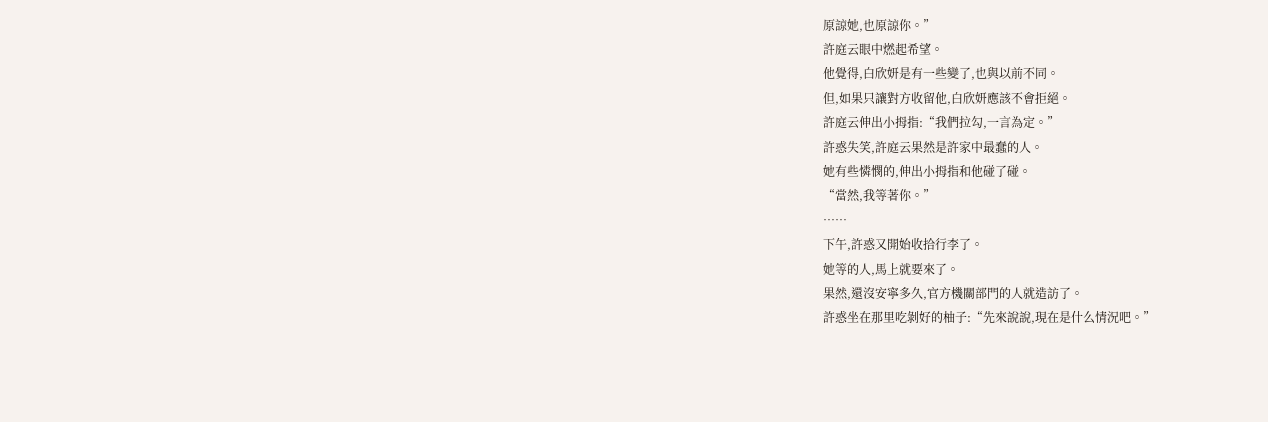原諒她,也原諒你。”
許庭云眼中燃起希望。
他覺得,白欣妍是有一些變了,也與以前不同。
但,如果只讓對方收留他,白欣妍應該不會拒絕。
許庭云伸出小拇指:“我們拉勾,一言為定。”
許惑失笑,許庭云果然是許家中最蠢的人。
她有些憐憫的,伸出小拇指和他碰了碰。
“當然,我等著你。”
……
下午,許惑又開始收拾行李了。
她等的人,馬上就要來了。
果然,還沒安寧多久,官方機關部門的人就造訪了。
許惑坐在那里吃剝好的柚子:“先來說說,現在是什么情況吧。”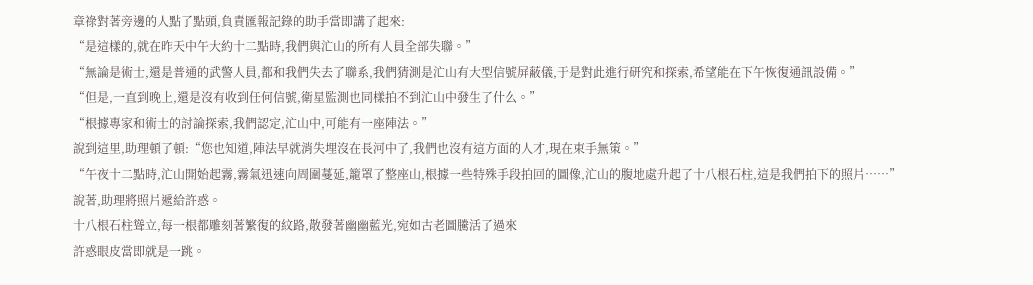章祿對著旁邊的人點了點頭,負責匯報記錄的助手當即講了起來:
“是這樣的,就在昨天中午大約十二點時,我們與汒山的所有人員全部失聯。”
“無論是術士,還是普通的武警人員,都和我們失去了聯系,我們猜測是汒山有大型信號屏蔽儀,于是對此進行研究和探索,希望能在下午恢復通訊設備。”
“但是,一直到晚上,還是沒有收到任何信號,衛星監測也同樣拍不到汒山中發生了什么。”
“根據專家和術士的討論探索,我們認定,汒山中,可能有一座陣法。”
說到這里,助理頓了頓:“您也知道,陣法早就消失埋沒在長河中了,我們也沒有這方面的人才,現在束手無策。”
“午夜十二點時,汒山開始起霧,霧氣迅速向周圍蔓延,籠罩了整座山,根據一些特殊手段拍回的圖像,汒山的腹地處升起了十八根石柱,這是我們拍下的照片……”
說著,助理將照片遞給許惑。
十八根石柱聳立,每一根都雕刻著繁復的紋路,散發著幽幽藍光,宛如古老圖騰活了過來
許惑眼皮當即就是一跳。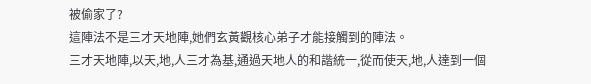被偷家了?
這陣法不是三才天地陣,她們玄黃觀核心弟子才能接觸到的陣法。
三才天地陣,以天,地,人三才為基,通過天地人的和諧統一,從而使天,地,人達到一個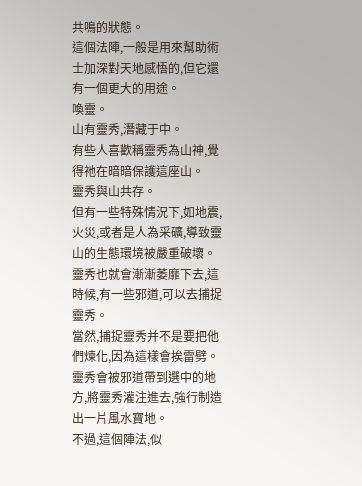共鳴的狀態。
這個法陣,一般是用來幫助術士加深對天地感悟的,但它還有一個更大的用途。
喚靈。
山有靈秀,潛藏于中。
有些人喜歡稱靈秀為山神,覺得祂在暗暗保護這座山。
靈秀與山共存。
但有一些特殊情況下,如地震,火災,或者是人為采礦,導致靈山的生態環境被嚴重破壞。
靈秀也就會漸漸萎靡下去,這時候,有一些邪道,可以去捕捉靈秀。
當然,捕捉靈秀并不是要把他們煉化,因為這樣會挨雷劈。
靈秀會被邪道帶到選中的地方,將靈秀灌注進去,強行制造出一片風水寶地。
不過,這個陣法,似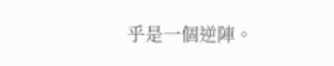乎是一個逆陣。